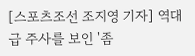[스포츠조선 조지영 기자] 역대급 주사를 보인 '좀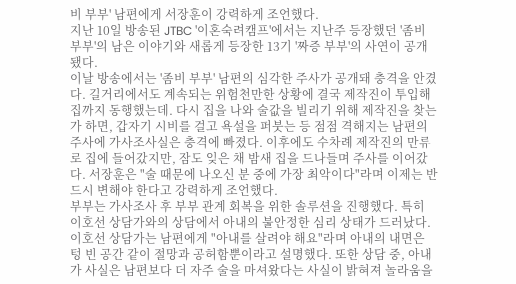비 부부' 남편에게 서장훈이 강력하게 조언했다.
지난 10일 방송된 JTBC '이혼숙려캠프'에서는 지난주 등장했던 '좀비 부부'의 남은 이야기와 새롭게 등장한 13기 '짜증 부부'의 사연이 공개됐다.
이날 방송에서는 '좀비 부부' 남편의 심각한 주사가 공개돼 충격을 안겼다. 길거리에서도 계속되는 위험천만한 상황에 결국 제작진이 투입해 집까지 동행했는데. 다시 집을 나와 술값을 빌리기 위해 제작진을 찾는가 하면, 갑자기 시비를 걸고 욕설을 퍼붓는 등 점점 격해지는 남편의 주사에 가사조사실은 충격에 빠졌다. 이후에도 수차례 제작진의 만류로 집에 들어갔지만, 잠도 잊은 채 밤새 집을 드나들며 주사를 이어갔다. 서장훈은 "술 때문에 나오신 분 중에 가장 최악이다"라며 이제는 반드시 변해야 한다고 강력하게 조언했다.
부부는 가사조사 후 부부 관계 회복을 위한 솔루션을 진행했다. 특히 이호선 상담가와의 상담에서 아내의 불안정한 심리 상태가 드러났다. 이호선 상담가는 남편에게 "아내를 살려야 해요"라며 아내의 내면은 텅 빈 공간 같이 절망과 공허함뿐이라고 설명했다. 또한 상담 중, 아내가 사실은 남편보다 더 자주 술을 마셔왔다는 사실이 밝혀져 놀라움을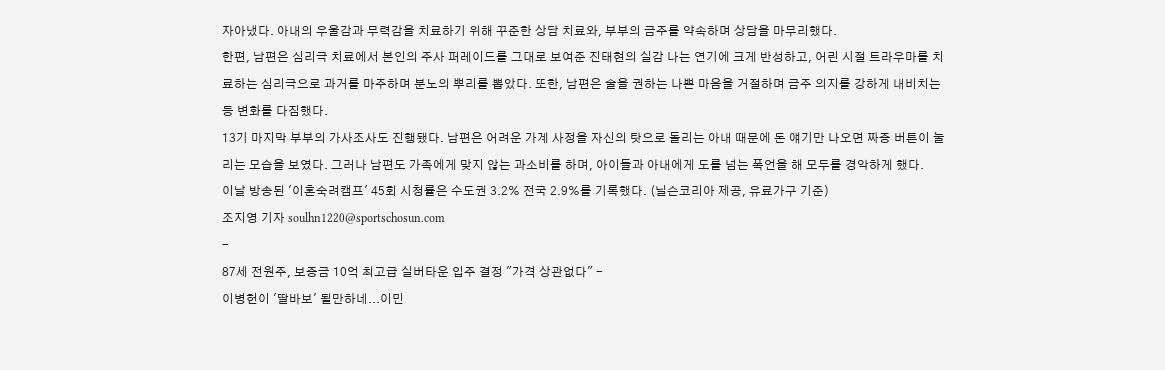자아냈다. 아내의 우울감과 무력감을 치료하기 위해 꾸준한 상담 치료와, 부부의 금주를 약속하며 상담을 마무리했다.
한편, 남편은 심리극 치료에서 본인의 주사 퍼레이드를 그대로 보여준 진태현의 실감 나는 연기에 크게 반성하고, 어린 시절 트라우마를 치료하는 심리극으로 과거를 마주하며 분노의 뿌리를 뽑았다. 또한, 남편은 술을 권하는 나쁜 마음을 거절하며 금주 의지를 강하게 내비치는 등 변화를 다짐했다.
13기 마지막 부부의 가사조사도 진행됐다. 남편은 어려운 가계 사정을 자신의 탓으로 돌리는 아내 때문에 돈 얘기만 나오면 짜증 버튼이 눌리는 모습을 보였다. 그러나 남편도 가족에게 맞지 않는 과소비를 하며, 아이들과 아내에게 도를 넘는 폭언을 해 모두를 경악하게 했다.
이날 방송된 '이혼숙려캠프' 45회 시청률은 수도권 3.2% 전국 2.9%를 기록했다. (닐슨코리아 제공, 유료가구 기준)
조지영 기자 soulhn1220@sportschosun.com
-
87세 전원주, 보증금 10억 최고급 실버타운 입주 결정 "가격 상관없다" -
이병헌이 '딸바보' 될만하네...이민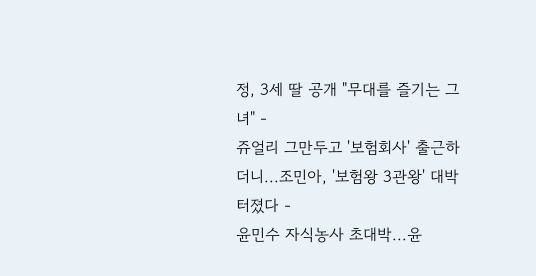정, 3세 딸 공개 "무대를 즐기는 그녀" -
쥬얼리 그만두고 '보험회사' 출근하더니...조민아, '보험왕 3관왕' 대박 터졌다 -
윤민수 자식농사 초대박...윤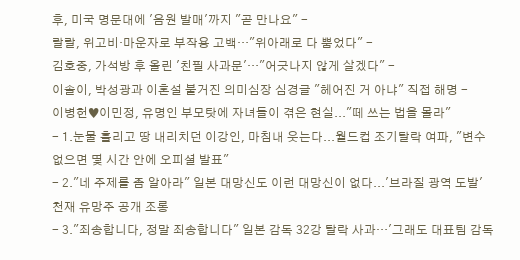후, 미국 명문대에 '음원 발매'까지 "곧 만나요" -
랄랄, 위고비·마운자로 부작용 고백…"위아래로 다 뿜었다" -
김호중, 가석방 후 올린 '친필 사과문'…"어긋나지 않게 살겠다" -
이솔이, 박성광과 이혼설 불거진 의미심장 심경글 "헤어진 거 아냐" 직접 해명 -
이병헌♥이민정, 유명인 부모탓에 자녀들이 겪은 현실..."떼 쓰는 법을 몰라"
- 1.눈물 흘리고 땅 내리치던 이강인, 마침내 웃는다...월드컵 조기탈락 여파, "변수 없으면 몇 시간 안에 오피셜 발표"
- 2."네 주제를 좀 알아라" 일본 대망신도 이런 대망신이 없다...'브라질 광역 도발' 천재 유망주 공개 조롱
- 3."죄송합니다, 정말 죄송합니다" 일본 감독 32강 탈락 사과…'그래도 대표팀 감독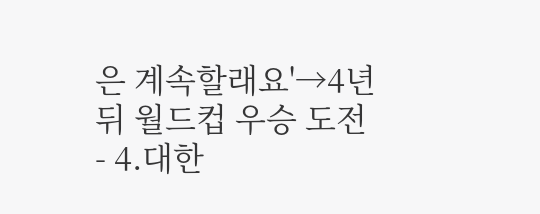은 계속할래요'→4년 뒤 월드컵 우승 도전
- 4.대한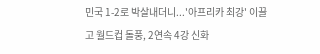민국 1-2로 박살내더니...'아프리카 최강' 이끌고 월드컵 돌풍, 2연속 4강 신화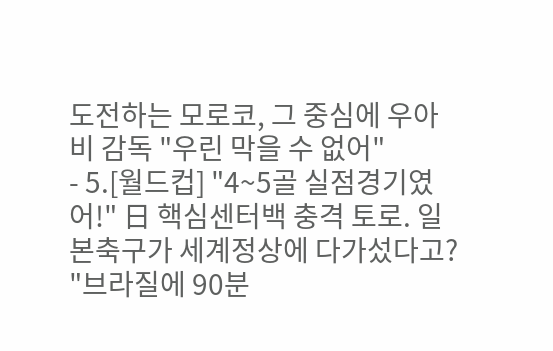도전하는 모로코, 그 중심에 우아비 감독 "우린 막을 수 없어"
- 5.[월드컵] "4~5골 실점경기였어!" 日 핵심센터백 충격 토로. 일본축구가 세계정상에 다가섰다고? "브라질에 90분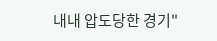내내 압도당한 경기"